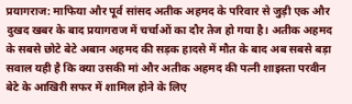प्रयागराज: माफिया और पूर्व सांसद अतीक अहमद के परिवार से जुड़ी एक और दुखद खबर के बाद प्रयागराज में चर्चाओं का दौर तेज हो गया है। अतीक अहमद के सबसे छोटे बेटे अबान अहमद की सड़क हादसे में मौत के बाद अब सबसे बड़ा सवाल यही है कि क्या उसकी मां और अतीक अहमद की पत्नी शाइस्ता परवीन बेटे के आखिरी सफर में शामिल होने के लिए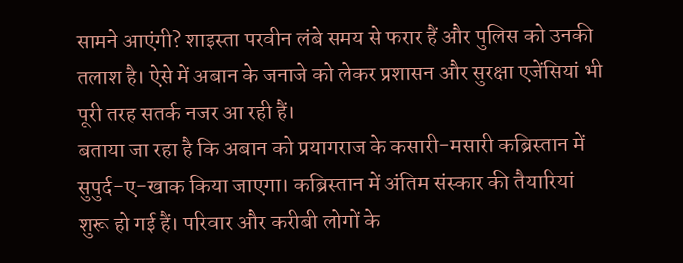सामने आएंगी? शाइस्ता परवीन लंबे समय से फरार हैं और पुलिस को उनकी तलाश है। ऐसे में अबान के जनाजे को लेकर प्रशासन और सुरक्षा एजेंसियां भी पूरी तरह सतर्क नजर आ रही हैं।
बताया जा रहा है कि अबान को प्रयागराज के कसारी-मसारी कब्रिस्तान में सुपुर्द-ए-खाक किया जाएगा। कब्रिस्तान में अंतिम संस्कार की तैयारियां शुरू हो गई हैं। परिवार और करीबी लोगों के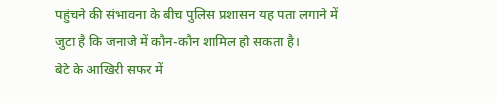पहुंचने की संभावना के बीच पुलिस प्रशासन यह पता लगाने में जुटा है कि जनाजे में कौन-कौन शामिल हो सकता है।
बेटे के आखिरी सफर में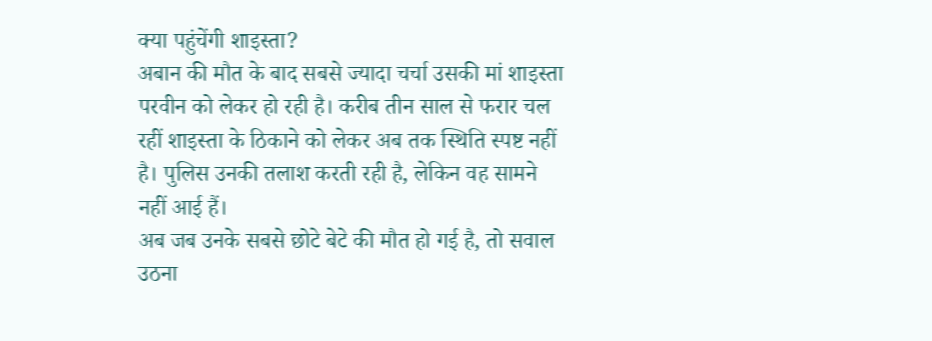क्या पहुंचेंगी शाइस्ता?
अबान की मौत के बाद सबसे ज्यादा चर्चा उसकी मां शाइस्ता परवीन को लेकर हो रही है। करीब तीन साल से फरार चल रहीं शाइस्ता के ठिकाने को लेकर अब तक स्थिति स्पष्ट नहीं है। पुलिस उनकी तलाश करती रही है, लेकिन वह सामने नहीं आई हैं।
अब जब उनके सबसे छोटे बेटे की मौत हो गई है, तो सवाल उठना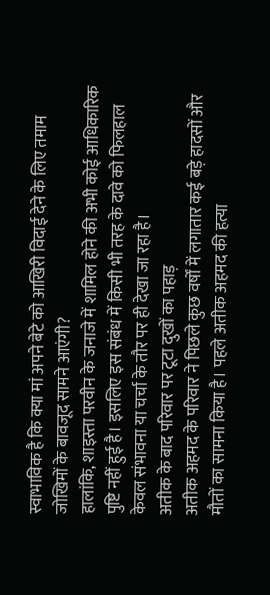स्वाभाविक है कि क्या मां अपने बेटे को आखिरी विदाई देने के लिए तमाम जोखिमों के बावजूद सामने आएंगी?
हालांकि, शाइस्ता परवीन के जनाजे में शामिल होने की अभी कोई आधिकारिक पुष्टि नहीं हुई है। इसलिए इस संबंध में किसी भी तरह के दावे को फिलहाल केवल संभावना या चर्चा के तौर पर ही देखा जा रहा है।
अतीक के बाद परिवार पर टूटा दुखों का पहाड़
अतीक अहमद के परिवार ने पिछले कुछ वर्षों में लगातार कई बड़े हादसों और मौतों का सामना किया है। पहले अतीक अहमद की हत्या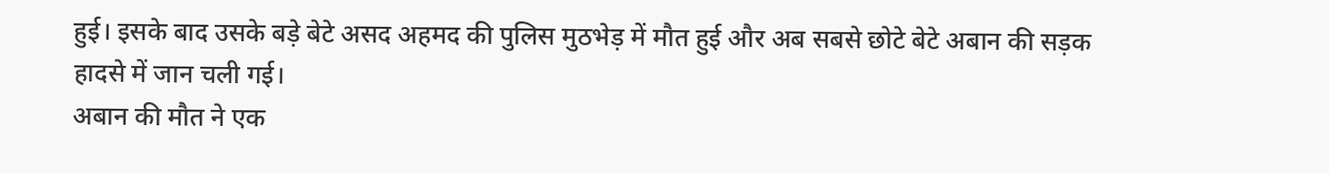हुई। इसके बाद उसके बड़े बेटे असद अहमद की पुलिस मुठभेड़ में मौत हुई और अब सबसे छोटे बेटे अबान की सड़क हादसे में जान चली गई।
अबान की मौत ने एक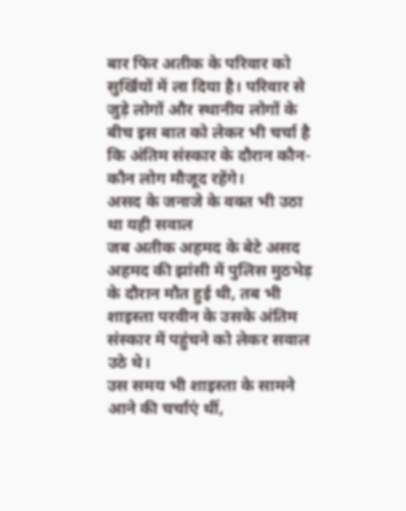बार फिर अतीक के परिवार को सुर्खियों में ला दिया है। परिवार से जुड़े लोगों और स्थानीय लोगों के बीच इस बात को लेकर भी चर्चा है कि अंतिम संस्कार के दौरान कौन-कौन लोग मौजूद रहेंगे।
असद के जनाजे के वक्त भी उठा था यही सवाल
जब अतीक अहमद के बेटे असद अहमद की झांसी में पुलिस मुठभेड़ के दौरान मौत हुई थी, तब भी शाइस्ता परवीन के उसके अंतिम संस्कार में पहुंचने को लेकर सवाल उठे थे।
उस समय भी शाइस्ता के सामने आने की चर्चाएं थीं,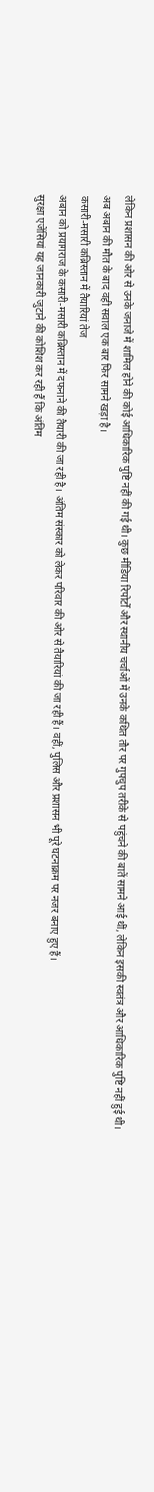लेकिन प्रशासन की ओर से उनके जनाजे में शामिल होने की कोई आधिकारिक पुष्टि नहीं की गई थी। कुछ मीडिया रिपोर्टों और स्थानीय चर्चाओं में उनके कथित तौर पर गुपचुप तरीके से पहुंचने की बातें सामने आई थीं, लेकिन इसकी स्वतंत्र और आधिकारिक पुष्टि नहीं हुई थी।
अब अबान की मौत के बाद वही सवाल एक बार फिर सामने खड़ा है।
कसारी-मसारी कब्रिस्तान में तैयारियां तेज
अबान को प्रयागराज के कसारी-मसारी कब्रिस्तान में दफनाने की तैयारी की जा रही है। अंतिम संस्कार को लेकर परिवार की ओर से तैयारियां की जा रही हैं। वहीं, पुलिस और प्रशासन भी पूरे घटनाक्रम पर नजर बनाए हुए हैं।
सुरक्षा एजेंसियां यह जानकारी जुटाने की कोशिश कर रही हैं कि अंतिम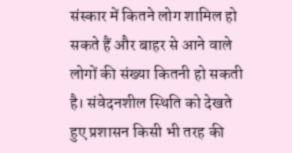संस्कार में कितने लोग शामिल हो सकते हैं और बाहर से आने वाले लोगों की संख्या कितनी हो सकती है। संवेदनशील स्थिति को देखते हुए प्रशासन किसी भी तरह की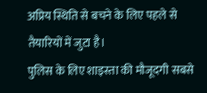अप्रिय स्थिति से बचने के लिए पहले से तैयारियों में जुटा है।
पुलिस के लिए शाइस्ता की मौजूदगी सबसे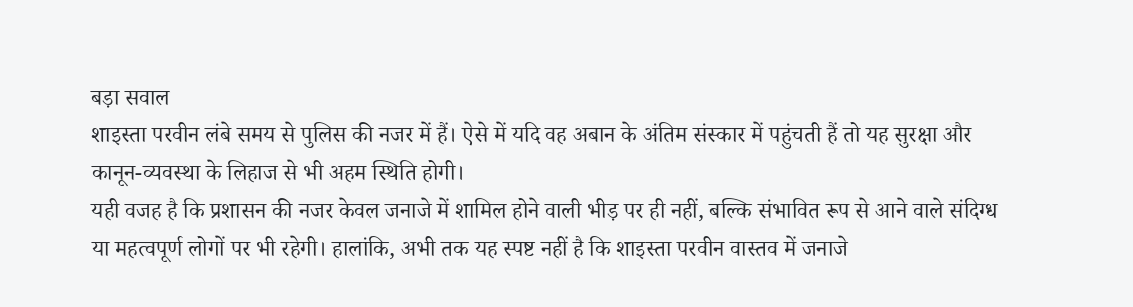बड़ा सवाल
शाइस्ता परवीन लंबे समय से पुलिस की नजर में हैं। ऐसे में यदि वह अबान के अंतिम संस्कार में पहुंचती हैं तो यह सुरक्षा और कानून-व्यवस्था के लिहाज से भी अहम स्थिति होगी।
यही वजह है कि प्रशासन की नजर केवल जनाजे में शामिल होने वाली भीड़ पर ही नहीं, बल्कि संभावित रूप से आने वाले संदिग्ध या महत्वपूर्ण लोगों पर भी रहेगी। हालांकि, अभी तक यह स्पष्ट नहीं है कि शाइस्ता परवीन वास्तव में जनाजे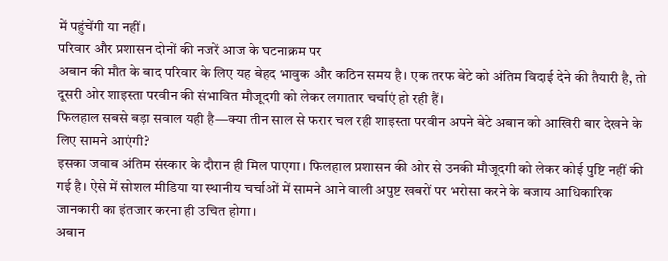में पहुंचेंगी या नहीं।
परिवार और प्रशासन दोनों की नजरें आज के घटनाक्रम पर
अबान की मौत के बाद परिवार के लिए यह बेहद भावुक और कठिन समय है। एक तरफ बेटे को अंतिम विदाई देने की तैयारी है, तो दूसरी ओर शाइस्ता परवीन की संभावित मौजूदगी को लेकर लगातार चर्चाएं हो रही हैं।
फिलहाल सबसे बड़ा सवाल यही है—क्या तीन साल से फरार चल रही शाइस्ता परवीन अपने बेटे अबान को आखिरी बार देखने के लिए सामने आएंगी?
इसका जवाब अंतिम संस्कार के दौरान ही मिल पाएगा। फिलहाल प्रशासन की ओर से उनकी मौजूदगी को लेकर कोई पुष्टि नहीं की गई है। ऐसे में सोशल मीडिया या स्थानीय चर्चाओं में सामने आने वाली अपुष्ट खबरों पर भरोसा करने के बजाय आधिकारिक जानकारी का इंतजार करना ही उचित होगा।
अबान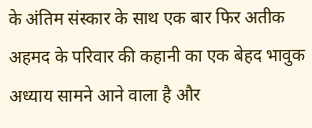के अंतिम संस्कार के साथ एक बार फिर अतीक अहमद के परिवार की कहानी का एक बेहद भावुक अध्याय सामने आने वाला है और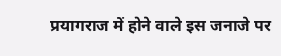प्रयागराज में होने वाले इस जनाजे पर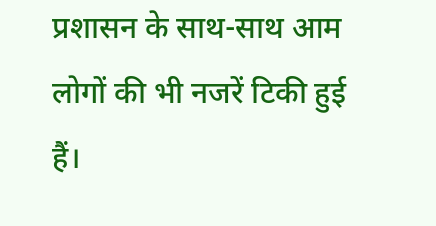प्रशासन के साथ-साथ आम लोगों की भी नजरें टिकी हुई हैं।